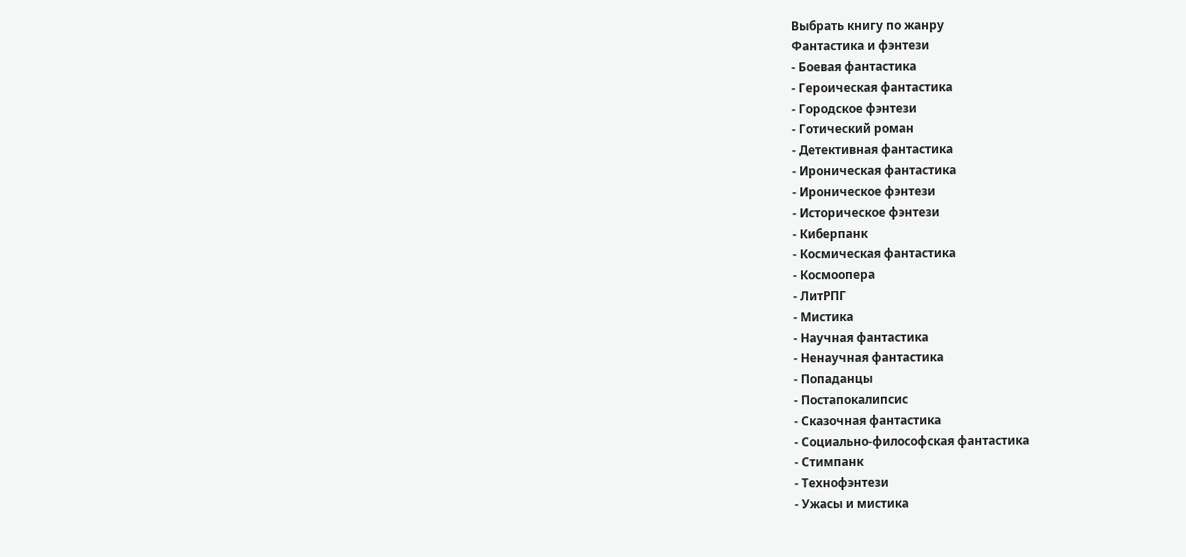Выбрать книгу по жанру
Фантастика и фэнтези
- Боевая фантастика
- Героическая фантастика
- Городское фэнтези
- Готический роман
- Детективная фантастика
- Ироническая фантастика
- Ироническое фэнтези
- Историческое фэнтези
- Киберпанк
- Космическая фантастика
- Космоопера
- ЛитРПГ
- Мистика
- Научная фантастика
- Ненаучная фантастика
- Попаданцы
- Постапокалипсис
- Сказочная фантастика
- Социально-философская фантастика
- Стимпанк
- Технофэнтези
- Ужасы и мистика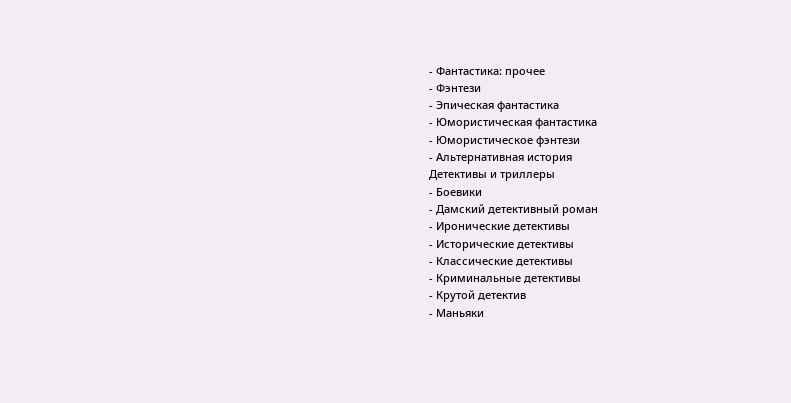- Фантастика: прочее
- Фэнтези
- Эпическая фантастика
- Юмористическая фантастика
- Юмористическое фэнтези
- Альтернативная история
Детективы и триллеры
- Боевики
- Дамский детективный роман
- Иронические детективы
- Исторические детективы
- Классические детективы
- Криминальные детективы
- Крутой детектив
- Маньяки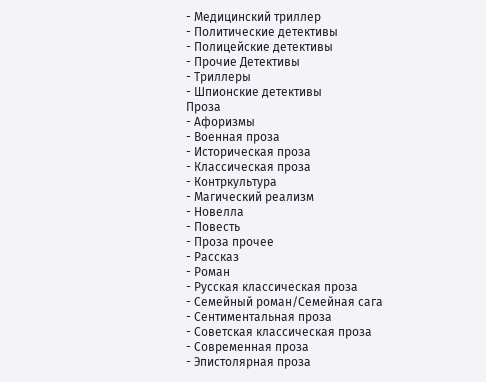- Медицинский триллер
- Политические детективы
- Полицейские детективы
- Прочие Детективы
- Триллеры
- Шпионские детективы
Проза
- Афоризмы
- Военная проза
- Историческая проза
- Классическая проза
- Контркультура
- Магический реализм
- Новелла
- Повесть
- Проза прочее
- Рассказ
- Роман
- Русская классическая проза
- Семейный роман/Семейная сага
- Сентиментальная проза
- Советская классическая проза
- Современная проза
- Эпистолярная проза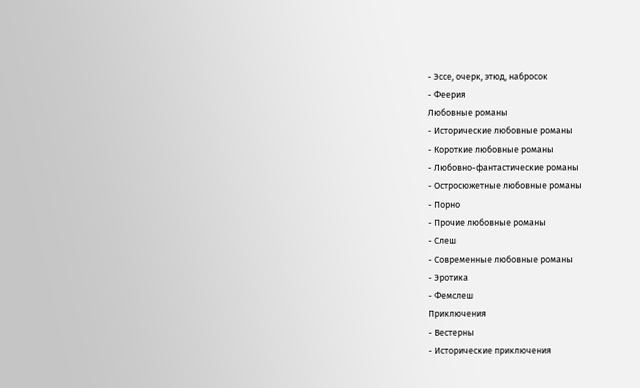- Эссе, очерк, этюд, набросок
- Феерия
Любовные романы
- Исторические любовные романы
- Короткие любовные романы
- Любовно-фантастические романы
- Остросюжетные любовные романы
- Порно
- Прочие любовные романы
- Слеш
- Современные любовные романы
- Эротика
- Фемслеш
Приключения
- Вестерны
- Исторические приключения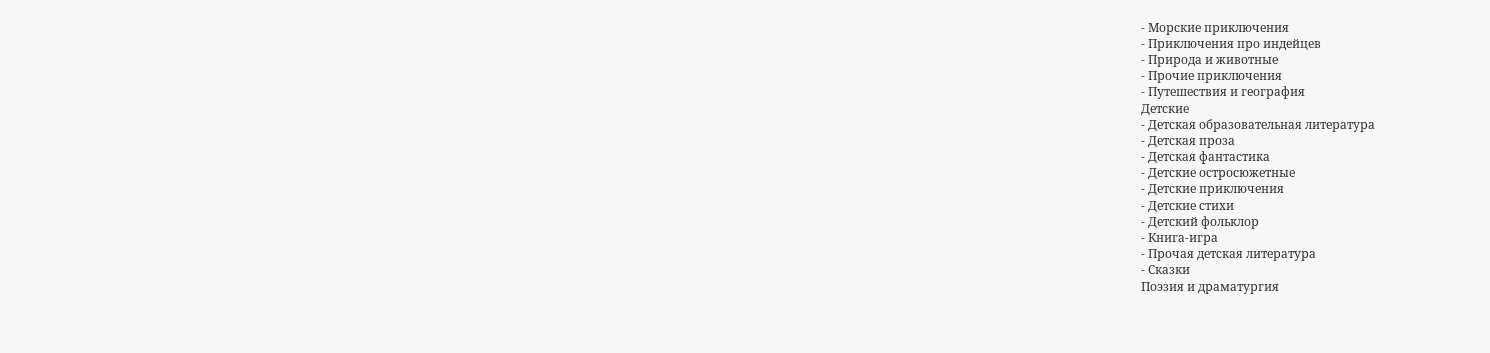- Морские приключения
- Приключения про индейцев
- Природа и животные
- Прочие приключения
- Путешествия и география
Детские
- Детская образовательная литература
- Детская проза
- Детская фантастика
- Детские остросюжетные
- Детские приключения
- Детские стихи
- Детский фольклор
- Книга-игра
- Прочая детская литература
- Сказки
Поэзия и драматургия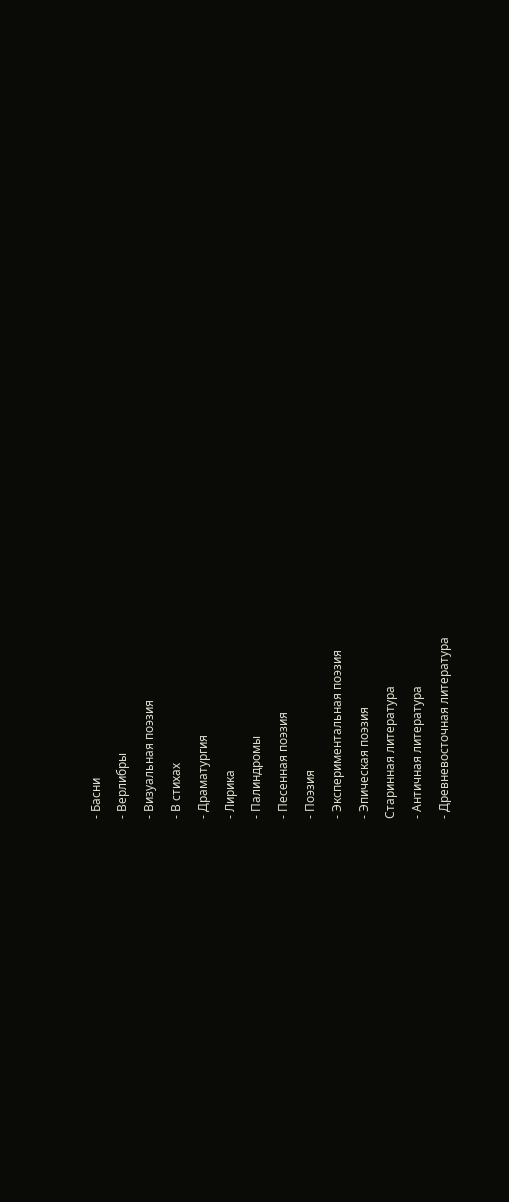- Басни
- Верлибры
- Визуальная поэзия
- В стихах
- Драматургия
- Лирика
- Палиндромы
- Песенная поэзия
- Поэзия
- Экспериментальная поэзия
- Эпическая поэзия
Старинная литература
- Античная литература
- Древневосточная литература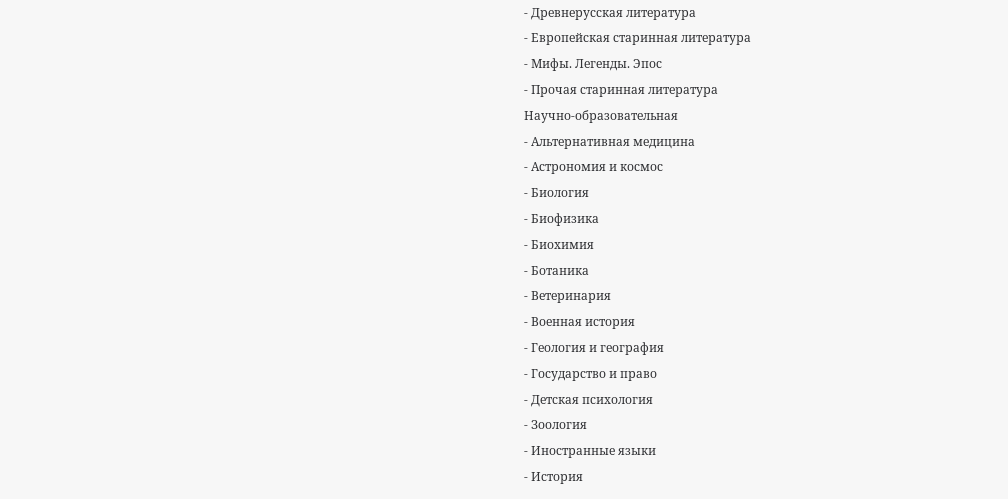- Древнерусская литература
- Европейская старинная литература
- Мифы. Легенды. Эпос
- Прочая старинная литература
Научно-образовательная
- Альтернативная медицина
- Астрономия и космос
- Биология
- Биофизика
- Биохимия
- Ботаника
- Ветеринария
- Военная история
- Геология и география
- Государство и право
- Детская психология
- Зоология
- Иностранные языки
- История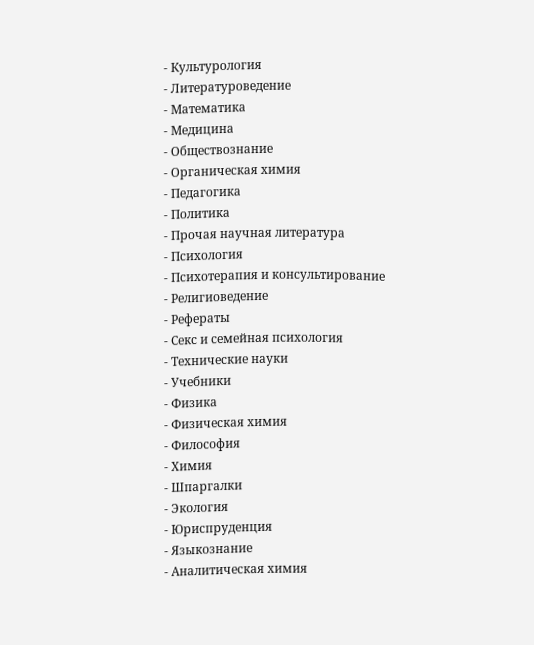- Культурология
- Литературоведение
- Математика
- Медицина
- Обществознание
- Органическая химия
- Педагогика
- Политика
- Прочая научная литература
- Психология
- Психотерапия и консультирование
- Религиоведение
- Рефераты
- Секс и семейная психология
- Технические науки
- Учебники
- Физика
- Физическая химия
- Философия
- Химия
- Шпаргалки
- Экология
- Юриспруденция
- Языкознание
- Аналитическая химия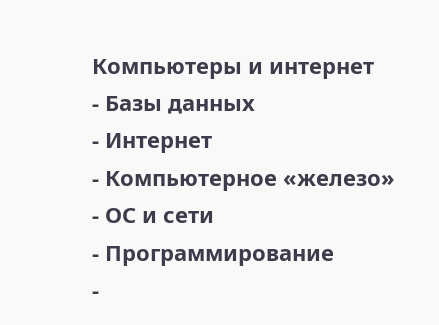Компьютеры и интернет
- Базы данных
- Интернет
- Компьютерное «железо»
- ОС и сети
- Программирование
-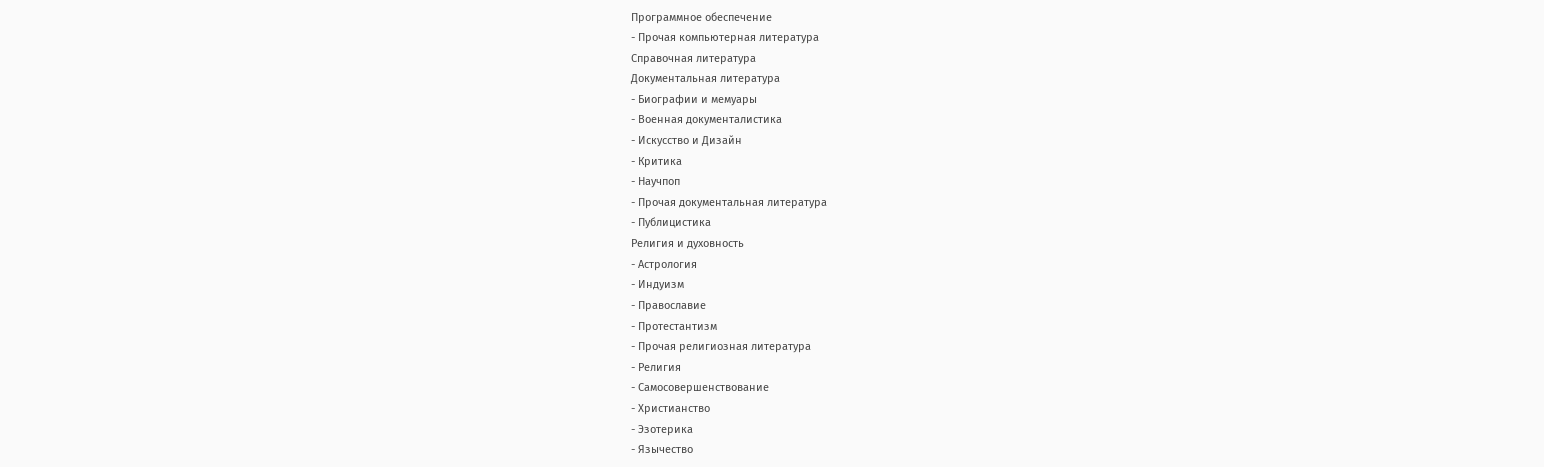Программное обеспечение
- Прочая компьютерная литература
Справочная литература
Документальная литература
- Биографии и мемуары
- Военная документалистика
- Искусство и Дизайн
- Критика
- Научпоп
- Прочая документальная литература
- Публицистика
Религия и духовность
- Астрология
- Индуизм
- Православие
- Протестантизм
- Прочая религиозная литература
- Религия
- Самосовершенствование
- Христианство
- Эзотерика
- Язычество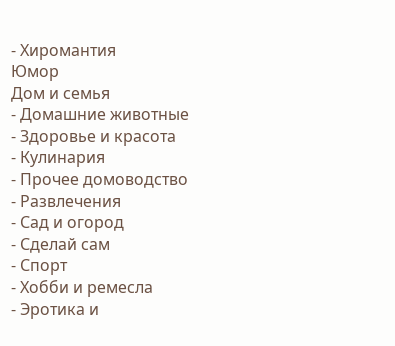- Хиромантия
Юмор
Дом и семья
- Домашние животные
- Здоровье и красота
- Кулинария
- Прочее домоводство
- Развлечения
- Сад и огород
- Сделай сам
- Спорт
- Хобби и ремесла
- Эротика и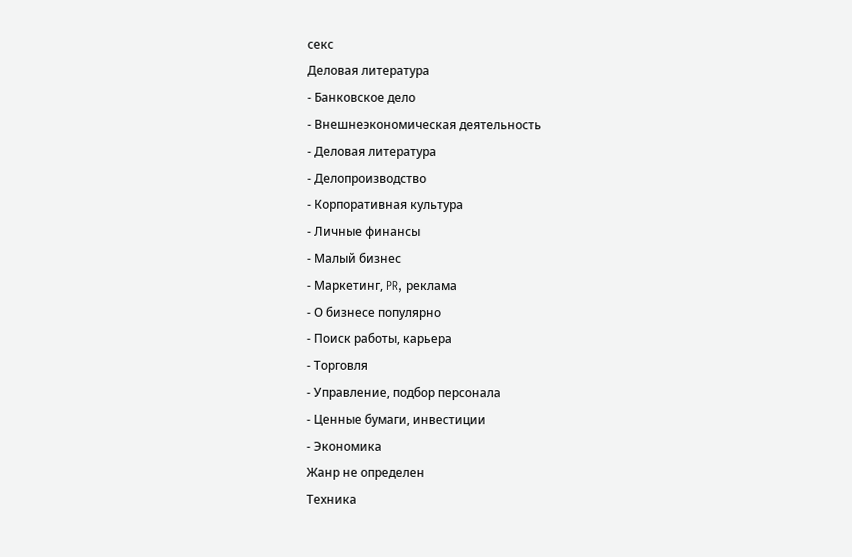секс
Деловая литература
- Банковское дело
- Внешнеэкономическая деятельность
- Деловая литература
- Делопроизводство
- Корпоративная культура
- Личные финансы
- Малый бизнес
- Маркетинг, PR, реклама
- О бизнесе популярно
- Поиск работы, карьера
- Торговля
- Управление, подбор персонала
- Ценные бумаги, инвестиции
- Экономика
Жанр не определен
Техника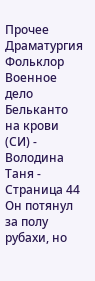Прочее
Драматургия
Фольклор
Военное дело
Бельканто на крови (СИ) - Володина Таня - Страница 44
Он потянул за полу рубахи, но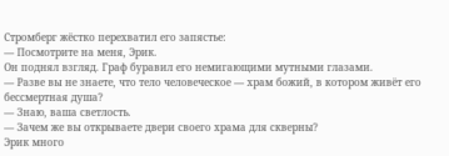Стромберг жёстко перехватил его запястье:
— Посмотрите на меня, Эрик.
Он поднял взгляд. Граф буравил его немигающими мутными глазами.
— Разве вы не знаете, что тело человеческое — храм божий, в котором живёт его бессмертная душа?
— Знаю, ваша светлость.
— Зачем же вы открываете двери своего храма для скверны?
Эрик много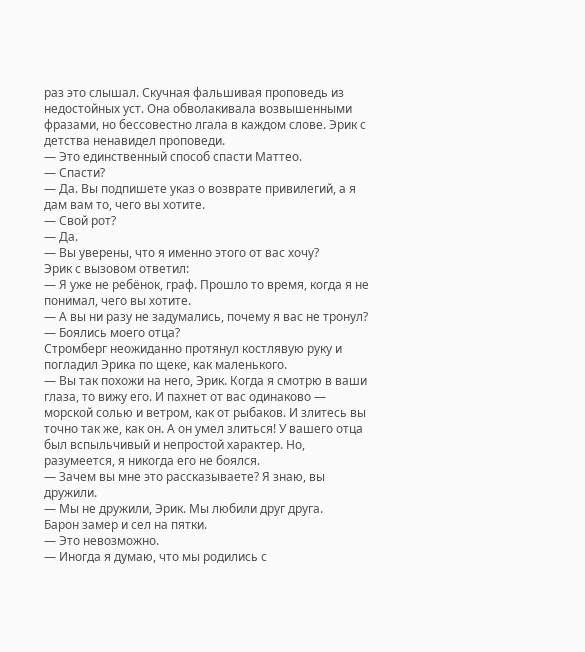раз это слышал. Скучная фальшивая проповедь из недостойных уст. Она обволакивала возвышенными фразами, но бессовестно лгала в каждом слове. Эрик с детства ненавидел проповеди.
— Это единственный способ спасти Маттео.
— Спасти?
— Да. Вы подпишете указ о возврате привилегий, а я дам вам то, чего вы хотите.
— Свой рот?
— Да.
— Вы уверены, что я именно этого от вас хочу?
Эрик с вызовом ответил:
— Я уже не ребёнок, граф. Прошло то время, когда я не понимал, чего вы хотите.
— А вы ни разу не задумались, почему я вас не тронул?
— Боялись моего отца?
Стромберг неожиданно протянул костлявую руку и погладил Эрика по щеке, как маленького.
— Вы так похожи на него, Эрик. Когда я смотрю в ваши глаза, то вижу его. И пахнет от вас одинаково — морской солью и ветром, как от рыбаков. И злитесь вы точно так же, как он. А он умел злиться! У вашего отца был вспыльчивый и непростой характер. Но, разумеется, я никогда его не боялся.
— Зачем вы мне это рассказываете? Я знаю, вы дружили.
— Мы не дружили, Эрик. Мы любили друг друга.
Барон замер и сел на пятки.
— Это невозможно.
— Иногда я думаю, что мы родились с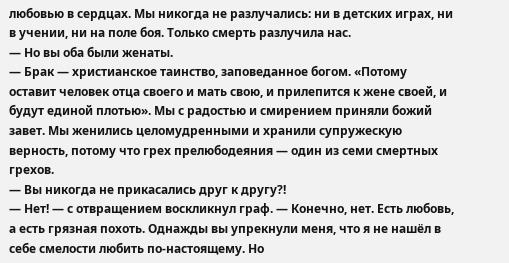любовью в сердцах. Мы никогда не разлучались: ни в детских играх, ни в учении, ни на поле боя. Только смерть разлучила нас.
— Но вы оба были женаты.
— Брак — христианское таинство, заповеданное богом. «Потому оставит человек отца своего и мать свою, и прилепится к жене своей, и будут единой плотью». Мы с радостью и смирением приняли божий завет. Мы женились целомудренными и хранили супружескую верность, потому что грех прелюбодеяния — один из семи смертных грехов.
— Вы никогда не прикасались друг к другу?!
— Нет! — с отвращением воскликнул граф. — Конечно, нет. Есть любовь, а есть грязная похоть. Однажды вы упрекнули меня, что я не нашёл в себе смелости любить по-настоящему. Но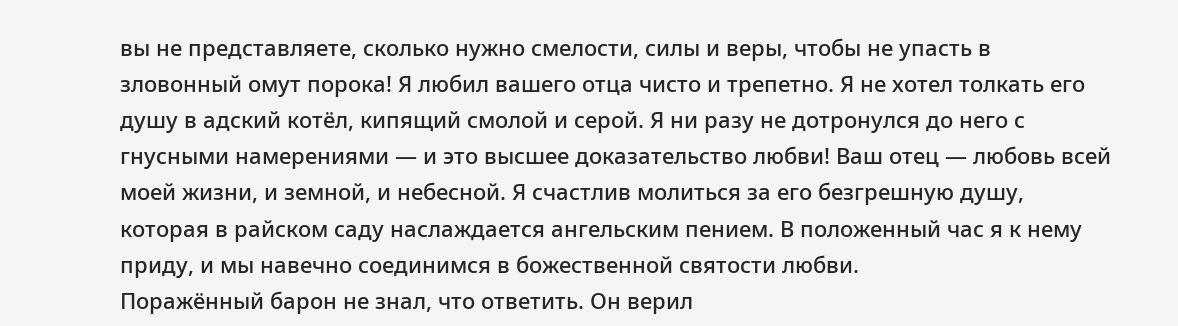вы не представляете, сколько нужно смелости, силы и веры, чтобы не упасть в зловонный омут порока! Я любил вашего отца чисто и трепетно. Я не хотел толкать его душу в адский котёл, кипящий смолой и серой. Я ни разу не дотронулся до него с гнусными намерениями — и это высшее доказательство любви! Ваш отец — любовь всей моей жизни, и земной, и небесной. Я счастлив молиться за его безгрешную душу, которая в райском саду наслаждается ангельским пением. В положенный час я к нему приду, и мы навечно соединимся в божественной святости любви.
Поражённый барон не знал, что ответить. Он верил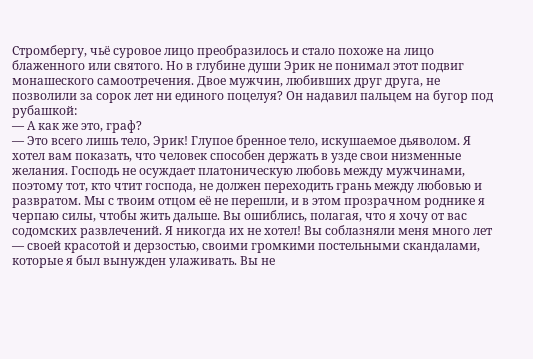Стромбергу, чьё суровое лицо преобразилось и стало похоже на лицо блаженного или святого. Но в глубине души Эрик не понимал этот подвиг монашеского самоотречения. Двое мужчин, любивших друг друга, не позволили за сорок лет ни единого поцелуя? Он надавил пальцем на бугор под рубашкой:
— А как же это, граф?
— Это всего лишь тело, Эрик! Глупое бренное тело, искушаемое дьяволом. Я хотел вам показать, что человек способен держать в узде свои низменные желания. Господь не осуждает платоническую любовь между мужчинами, поэтому тот, кто чтит господа, не должен переходить грань между любовью и развратом. Мы с твоим отцом её не перешли, и в этом прозрачном роднике я черпаю силы, чтобы жить дальше. Вы ошиблись, полагая, что я хочу от вас содомских развлечений. Я никогда их не хотел! Вы соблазняли меня много лет — своей красотой и дерзостью, своими громкими постельными скандалами, которые я был вынужден улаживать. Вы не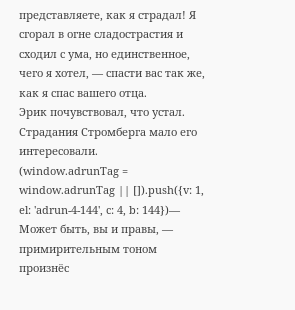представляете, как я страдал! Я сгорал в огне сладострастия и сходил с ума, но единственное, чего я хотел, — спасти вас так же, как я спас вашего отца.
Эрик почувствовал, что устал. Страдания Стромберга мало его интересовали.
(window.adrunTag = window.adrunTag || []).push({v: 1, el: 'adrun-4-144', c: 4, b: 144})— Может быть, вы и правы, — примирительным тоном произнёс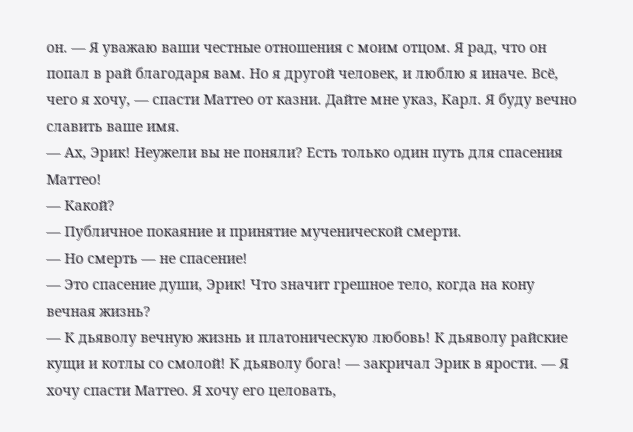он. — Я уважаю ваши честные отношения с моим отцом. Я рад, что он попал в рай благодаря вам. Но я другой человек, и люблю я иначе. Всё, чего я хочу, — спасти Маттео от казни. Дайте мне указ, Карл. Я буду вечно славить ваше имя.
— Ах, Эрик! Неужели вы не поняли? Есть только один путь для спасения Маттео!
— Какой?
— Публичное покаяние и принятие мученической смерти.
— Но смерть — не спасение!
— Это спасение души, Эрик! Что значит грешное тело, когда на кону вечная жизнь?
— К дьяволу вечную жизнь и платоническую любовь! К дьяволу райские кущи и котлы со смолой! К дьяволу бога! — закричал Эрик в ярости. — Я хочу спасти Маттео. Я хочу его целовать,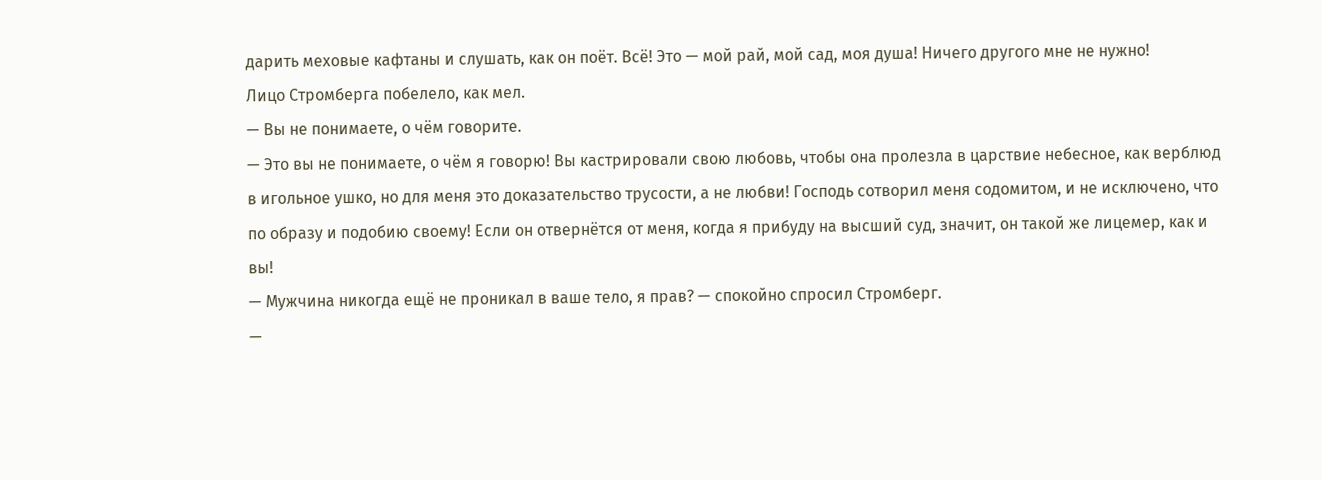дарить меховые кафтаны и слушать, как он поёт. Всё! Это — мой рай, мой сад, моя душа! Ничего другого мне не нужно!
Лицо Стромберга побелело, как мел.
— Вы не понимаете, о чём говорите.
— Это вы не понимаете, о чём я говорю! Вы кастрировали свою любовь, чтобы она пролезла в царствие небесное, как верблюд в игольное ушко, но для меня это доказательство трусости, а не любви! Господь сотворил меня содомитом, и не исключено, что по образу и подобию своему! Если он отвернётся от меня, когда я прибуду на высший суд, значит, он такой же лицемер, как и вы!
— Мужчина никогда ещё не проникал в ваше тело, я прав? — спокойно спросил Стромберг.
—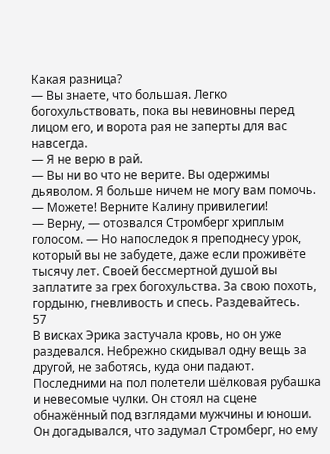Какая разница?
— Вы знаете, что большая. Легко богохульствовать, пока вы невиновны перед лицом его, и ворота рая не заперты для вас навсегда.
— Я не верю в рай.
— Вы ни во что не верите. Вы одержимы дьяволом. Я больше ничем не могу вам помочь.
— Можете! Верните Калину привилегии!
— Верну, — отозвался Стромберг хриплым голосом. — Но напоследок я преподнесу урок, который вы не забудете, даже если проживёте тысячу лет. Своей бессмертной душой вы заплатите за грех богохульства. За свою похоть, гордыню, гневливость и спесь. Раздевайтесь.
57
В висках Эрика застучала кровь, но он уже раздевался. Небрежно скидывал одну вещь за другой, не заботясь, куда они падают. Последними на пол полетели шёлковая рубашка и невесомые чулки. Он стоял на сцене обнажённый под взглядами мужчины и юноши. Он догадывался, что задумал Стромберг, но ему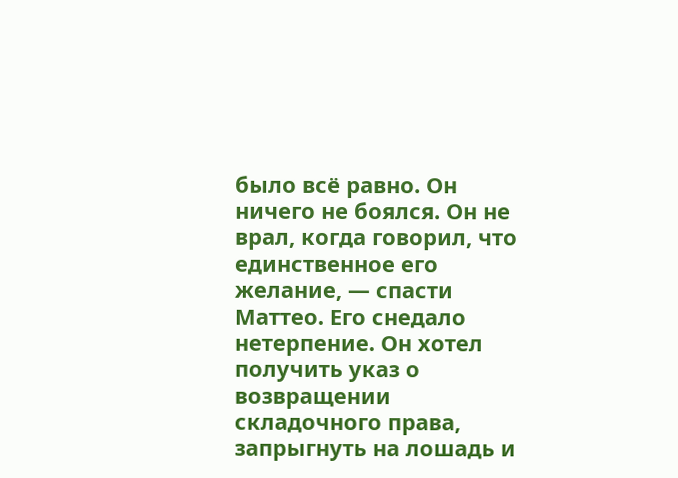было всё равно. Он ничего не боялся. Он не врал, когда говорил, что единственное его желание, — спасти Маттео. Его снедало нетерпение. Он хотел получить указ о возвращении складочного права, запрыгнуть на лошадь и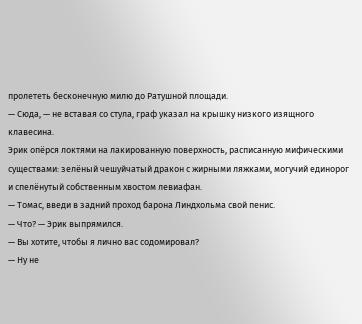пролететь бесконечную милю до Ратушной площади.
— Сюда, — не вставая со стула, граф указал на крышку низкого изящного клавесина.
Эрик опёрся локтями на лакированную поверхность, расписанную мифическими существами: зелёный чешуйчатый дракон с жирными ляжками, могучий единорог и спелёнутый собственным хвостом левиафан.
— Томас, введи в задний проход барона Линдхольма свой пенис.
— Что? — Эрик выпрямился.
— Вы хотите, чтобы я лично вас содомировал?
— Ну не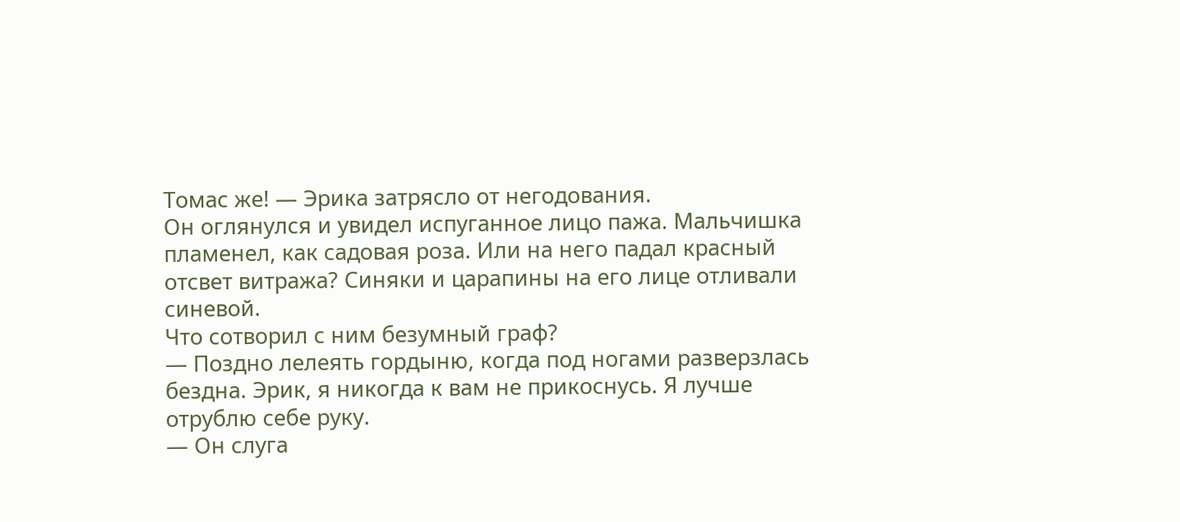Томас же! — Эрика затрясло от негодования.
Он оглянулся и увидел испуганное лицо пажа. Мальчишка пламенел, как садовая роза. Или на него падал красный отсвет витража? Синяки и царапины на его лице отливали синевой.
Что сотворил с ним безумный граф?
— Поздно лелеять гордыню, когда под ногами разверзлась бездна. Эрик, я никогда к вам не прикоснусь. Я лучше отрублю себе руку.
— Он слуга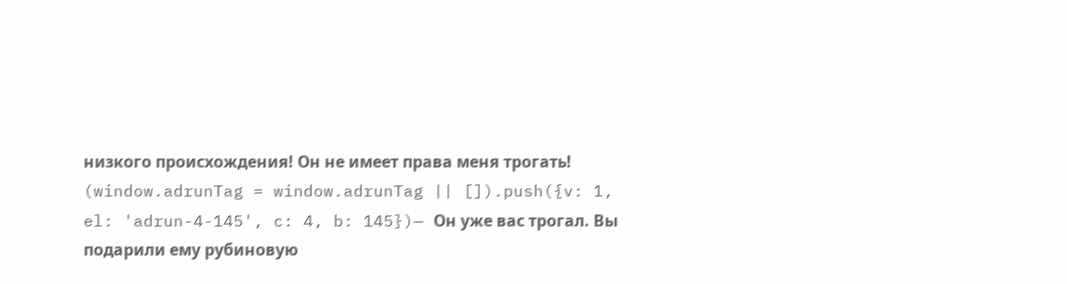низкого происхождения! Он не имеет права меня трогать!
(window.adrunTag = window.adrunTag || []).push({v: 1, el: 'adrun-4-145', c: 4, b: 145})— Он уже вас трогал. Вы подарили ему рубиновую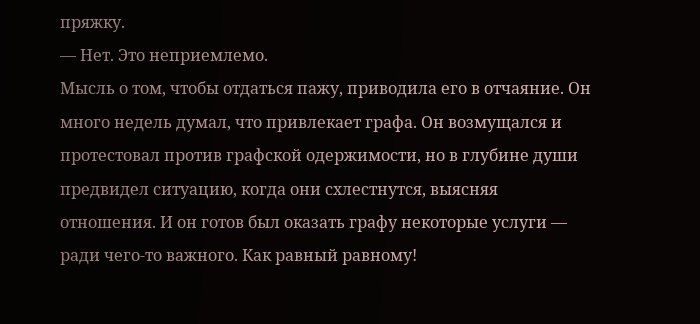пряжку.
— Нет. Это неприемлемо.
Мысль о том, чтобы отдаться пажу, приводила его в отчаяние. Он много недель думал, что привлекает графа. Он возмущался и протестовал против графской одержимости, но в глубине души предвидел ситуацию, когда они схлестнутся, выясняя отношения. И он готов был оказать графу некоторые услуги — ради чего-то важного. Как равный равному!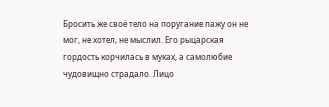Бросить же своё тело на поругание пажу он не мог, не хотел, не мыслил. Его рыцарская гордость корчилась в муках, а самолюбие чудовищно страдало. Лицо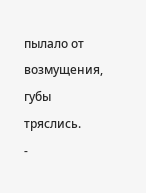пылало от возмущения, губы тряслись.
-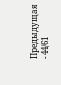Предыдущая
- 44/61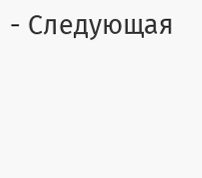- Следующая